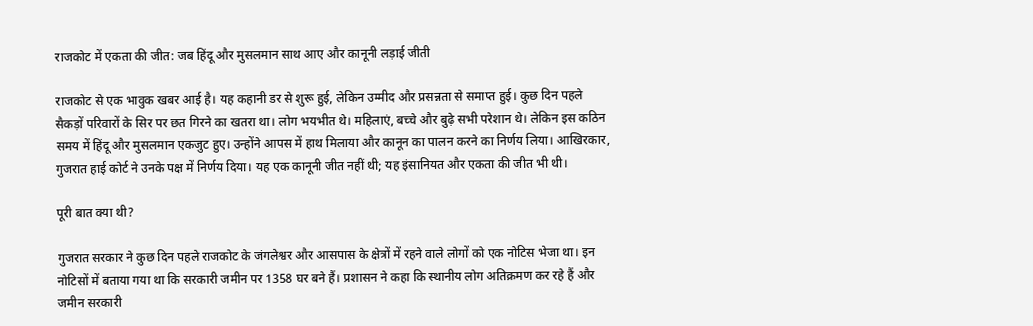राजकोट में एकता की जीत: जब हिंदू और मुसलमान साथ आए और कानूनी लड़ाई जीती

राजकोट से एक भावुक खबर आई है। यह कहानी डर से शुरू हुई, लेकिन उम्मीद और प्रसन्नता से समाप्त हुई। कुछ दिन पहले सैकड़ों परिवारों के सिर पर छत गिरने का खतरा था। लोग भयभीत थे। महिलाएं, बच्चे और बुढ़े सभी परेशान थे। लेकिन इस कठिन समय में हिंदू और मुसलमान एकजुट हुए। उन्होंने आपस में हाथ मिलाया और कानून का पालन करने का निर्णय लिया। आखिरकार, गुजरात हाई कोर्ट ने उनके पक्ष में निर्णय दिया। यह एक कानूनी जीत नहीं थी; यह इंसानियत और एकता की जीत भी थी।

पूरी बात क्या थी?

गुजरात सरकार ने कुछ दिन पहले राजकोट के जंगलेश्वर और आसपास के क्षेत्रों में रहने वाले लोगों को एक नोटिस भेजा था। इन नोटिसों में बताया गया था कि सरकारी जमीन पर 1358 घर बने हैं। प्रशासन ने कहा कि स्थानीय लोग अतिक्रमण कर रहे हैं और जमीन सरकारी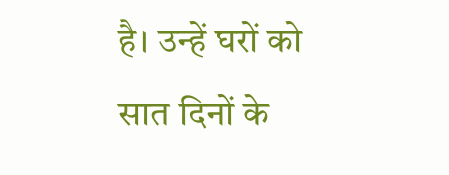है। उन्हें घरों को सात दिनों के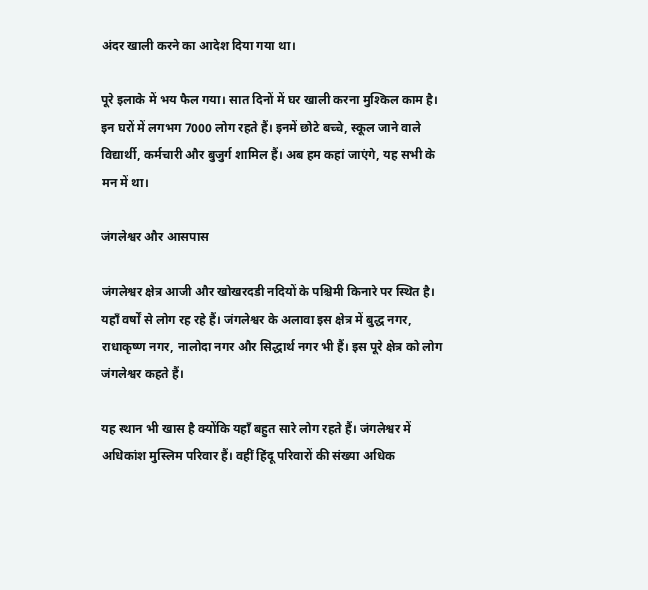अंदर खाली करने का आदेश दिया गया था।

पूरे इलाके में भय फैल गया। सात दिनों में घर खाली करना मुश्किल काम है। इन घरों में लगभग 7000 लोग रहते हैं। इनमें छोटे बच्चे, स्कूल जाने वाले विद्यार्थी, कर्मचारी और बुजुर्ग शामिल हैं। अब हम कहां जाएंगे, यह सभी के मन में था।

जंगलेश्वर और आसपास

जंगलेश्वर क्षेत्र आजी और खोखरदडी नदियों के पश्चिमी किनारे पर स्थित है। यहाँ वर्षों से लोग रह रहे हैं। जंगलेश्वर के अलावा इस क्षेत्र में बुद्ध नगर, राधाकृष्ण नगर, नालोदा नगर और सिद्धार्थ नगर भी हैं। इस पूरे क्षेत्र को लोग जंगलेश्वर कहते हैं।

यह स्थान भी खास है क्योंकि यहाँ बहुत सारे लोग रहते हैं। जंगलेश्वर में अधिकांश मुस्लिम परिवार हैं। वहीं हिंदू परिवारों की संख्या अधिक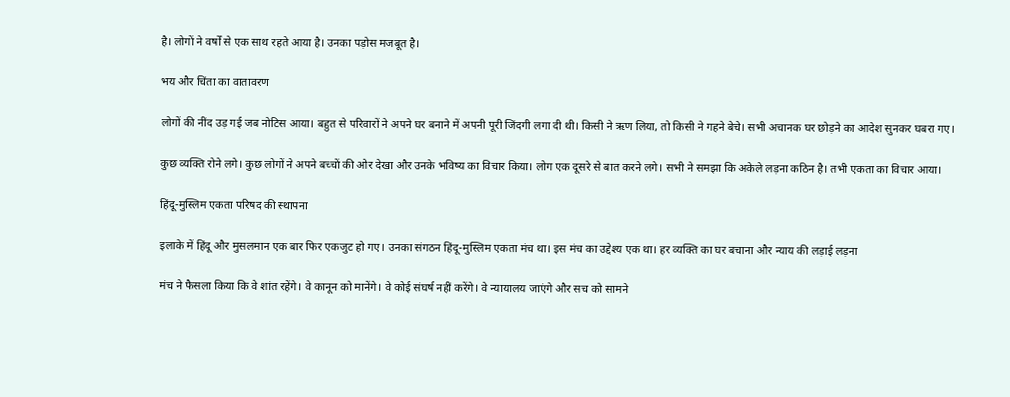है। लोगों ने वर्षों से एक साथ रहते आया है। उनका पड़ोस मजबूत है।

भय और चिंता का वातावरण

लोगों की नींद उड़ गई जब नोटिस आया। बहुत से परिवारों ने अपने घर बनाने में अपनी पूरी जिंदगी लगा दी थी। किसी ने ऋण लिया, तो किसी ने गहने बेचे। सभी अचानक घर छोड़ने का आदेश सुनकर घबरा गए।

कुछ व्यक्ति रोने लगे। कुछ लोगों ने अपने बच्चों की ओर देखा और उनके भविष्य का विचार किया। लोग एक दूसरे से बात करने लगे। सभी ने समझा कि अकेले लड़ना कठिन है। तभी एकता का विचार आया।

हिंदू-मुस्लिम एकता परिषद की स्थापना

इलाके में हिंदू और मुसलमान एक बार फिर एकजुट हो गए। उनका संगठन हिंदू-मुस्लिम एकता मंच था। इस मंच का उद्देश्य एक था। हर व्यक्ति का घर बचाना और न्याय की लड़ाई लड़ना

मंच ने फैसला किया कि वे शांत रहेंगे। वे कानून को मानेंगे। वे कोई संघर्ष नहीं करेंगे। वे न्यायालय जाएंगे और सच को सामने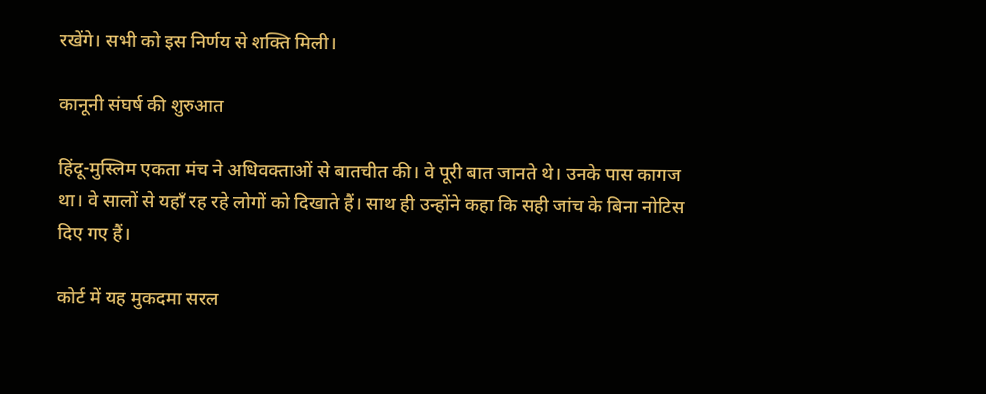रखेंगे। सभी को इस निर्णय से शक्ति मिली।

कानूनी संघर्ष की शुरुआत

हिंदू-मुस्लिम एकता मंच ने अधिवक्ताओं से बातचीत की। वे पूरी बात जानते थे। उनके पास कागज था। वे सालों से यहाँ रह रहे लोगों को दिखाते हैं। साथ ही उन्होंने कहा कि सही जांच के बिना नोटिस दिए गए हैं।

कोर्ट में यह मुकदमा सरल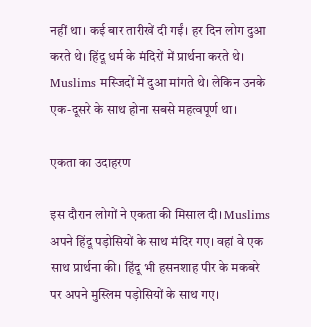नहीं था। कई बार तारीखें दी गईं। हर दिन लोग दुआ करते थे। हिंदू धर्म के मंदिरों में प्रार्थना करते थे। Muslims मस्जिदों में दुआ मांगते थे। लेकिन उनके एक-दूसरे के साथ होना सबसे महत्वपूर्ण था।

एकता का उदाहरण

इस दौरान लोगों ने एकता की मिसाल दी। Muslims अपने हिंदू पड़ोसियों के साथ मंदिर गए। वहां वे एक साथ प्रार्थना की। हिंदू भी हसनशाह पीर के मकबरे पर अपने मुस्लिम पड़ोसियों के साथ गए।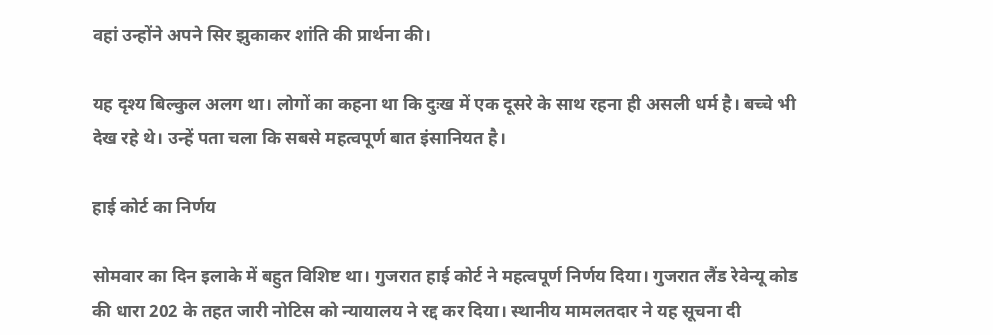वहां उन्होंने अपने सिर झुकाकर शांति की प्रार्थना की।

यह दृश्य बिल्कुल अलग था। लोगों का कहना था कि दुःख में एक दूसरे के साथ रहना ही असली धर्म है। बच्चे भी देख रहे थे। उन्हें पता चला कि सबसे महत्वपूर्ण बात इंसानियत है।

हाई कोर्ट का निर्णय

सोमवार का दिन इलाके में बहुत विशिष्ट था। गुजरात हाई कोर्ट ने महत्वपूर्ण निर्णय दिया। गुजरात लैंड रेवेन्यू कोड की धारा 202 के तहत जारी नोटिस को न्यायालय ने रद्द कर दिया। स्थानीय मामलतदार ने यह सूचना दी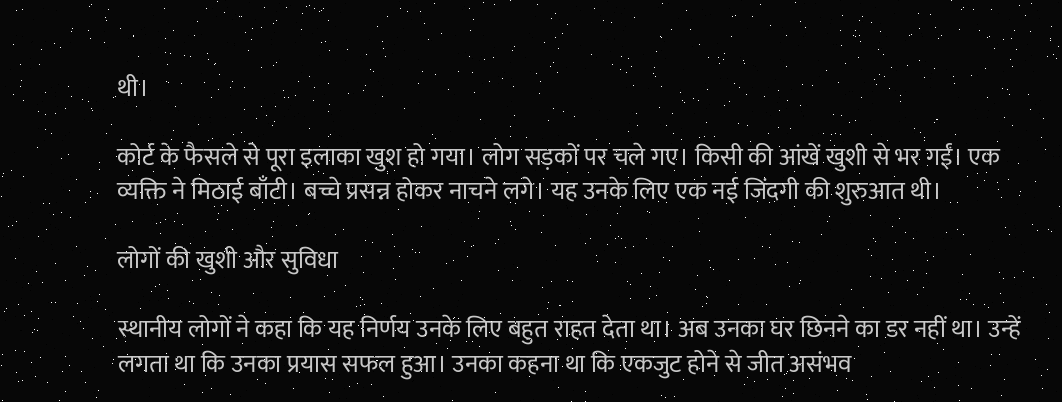थी।

कोर्ट के फैसले से पूरा इलाका खुश हो गया। लोग सड़कों पर चले गए। किसी की आंखें खुशी से भर गईं। एक व्यक्ति ने मिठाई बाँटी। बच्चे प्रसन्न होकर नाचने लगे। यह उनके लिए एक नई जिंदगी की शुरुआत थी।

लोगों की खुशी और सुविधा

स्थानीय लोगों ने कहा कि यह निर्णय उनके लिए बहुत राहत देता था। अब उनका घर छिनने का डर नहीं था। उन्हें लगता था कि उनका प्रयास सफल हुआ। उनका कहना था कि एकजुट होने से जीत असंभव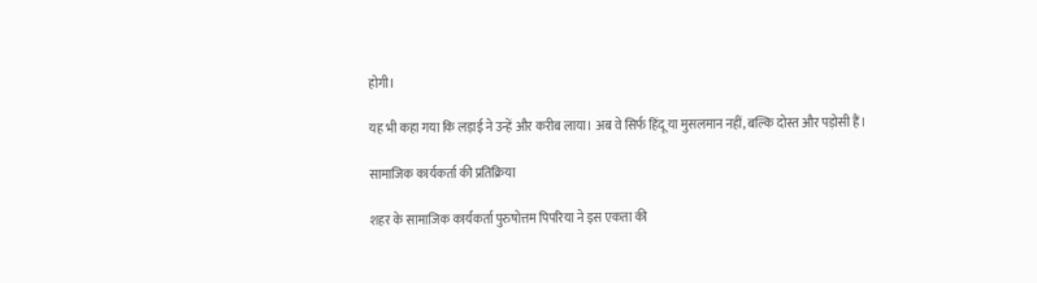होगी।

यह भी कहा गया कि लड़ाई ने उन्हें और करीब लाया। अब वे सिर्फ हिंदू या मुसलमान नहीं, बल्कि दोस्त और पड़ोसी हैं।

सामाजिक कार्यकर्ता की प्रतिक्रिया

शहर के सामाजिक कार्यकर्ता पुरुषोत्तम पिपरिया ने इस एकता की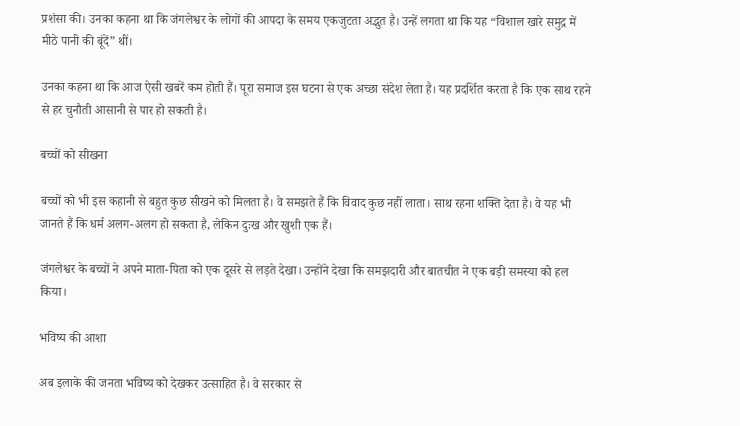प्रशंसा की। उनका कहना था कि जंगलेश्वर के लोगों की आपदा के समय एकजुटता अद्भुत है। उन्हें लगता था कि यह “विशाल खारे समुद्र में मीठे पानी की बूंदें” थीं।

उनका कहना था कि आज ऐसी खबरें कम होती हैं। पूरा समाज इस घटना से एक अच्छा संदेश लेता है। यह प्रदर्शित करता है कि एक साथ रहने से हर चुनौती आसानी से पार हो सकती है।

बच्चों को सीखना

बच्चों को भी इस कहानी से बहुत कुछ सीखने को मिलता है। वे समझते हैं कि विवाद कुछ नहीं लाता। साथ रहना शक्ति देता है। वे यह भी जानते हैं कि धर्म अलग-अलग हो सकता है, लेकिन दुःख और खुशी एक हैं।

जंगलेश्वर के बच्चों ने अपने माता-पिता को एक दूसरे से लड़ते देखा। उन्होंने देखा कि समझदारी और बातचीत ने एक बड़ी समस्या को हल किया।

भविष्य की आशा

अब इलाके की जनता भविष्य को देखकर उत्साहित है। वे सरकार से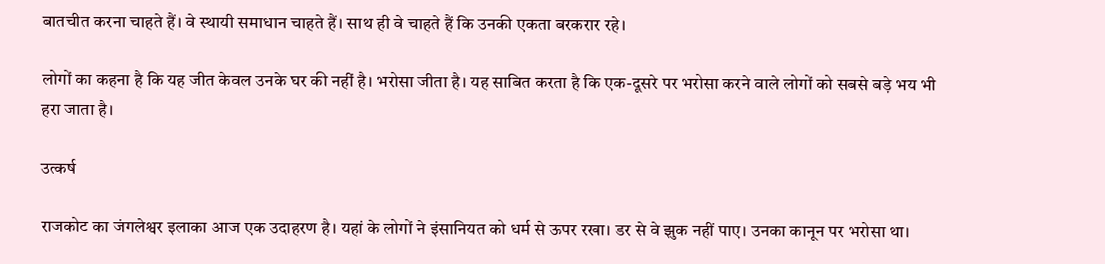बातचीत करना चाहते हैं। वे स्थायी समाधान चाहते हैं। साथ ही वे चाहते हैं कि उनकी एकता बरकरार रहे।

लोगों का कहना है कि यह जीत केवल उनके घर की नहीं है। भरोसा जीता है। यह साबित करता है कि एक-दूसरे पर भरोसा करने वाले लोगों को सबसे बड़े भय भी हरा जाता है।

उत्कर्ष

राजकोट का जंगलेश्वर इलाका आज एक उदाहरण है। यहां के लोगों ने इंसानियत को धर्म से ऊपर रखा। डर से वे झुक नहीं पाए। उनका कानून पर भरोसा था।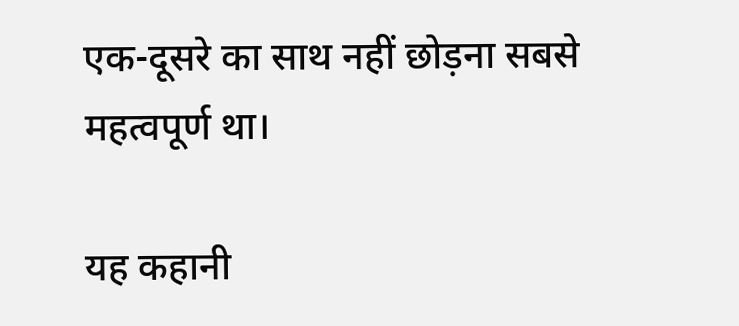एक-दूसरे का साथ नहीं छोड़ना सबसे महत्वपूर्ण था।

यह कहानी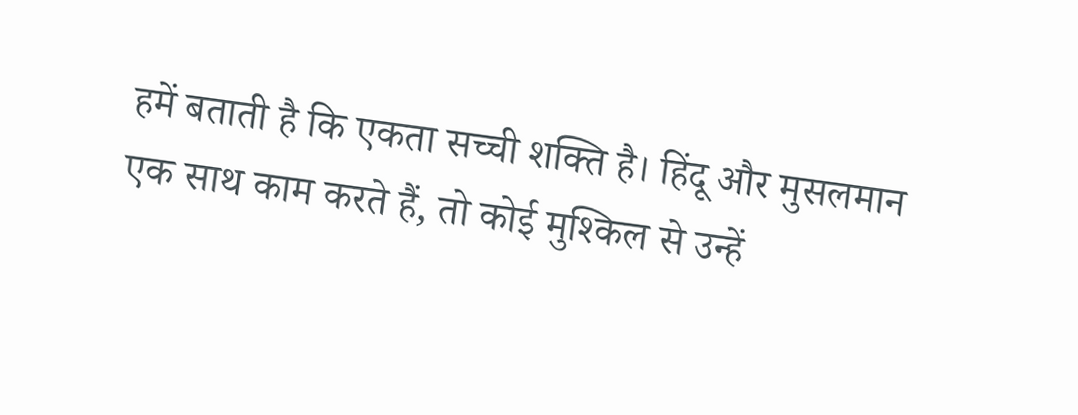हमें बताती है कि एकता सच्ची शक्ति है। हिंदू और मुसलमान एक साथ काम करते हैं, तो कोई मुश्किल से उन्हें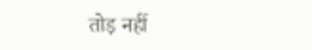तोड़ नहीं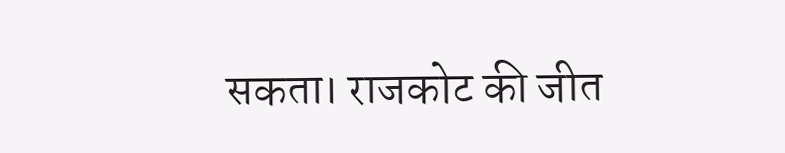सकता। राजकोट की जीत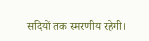सदियों तक स्मरणीय रहेगी।